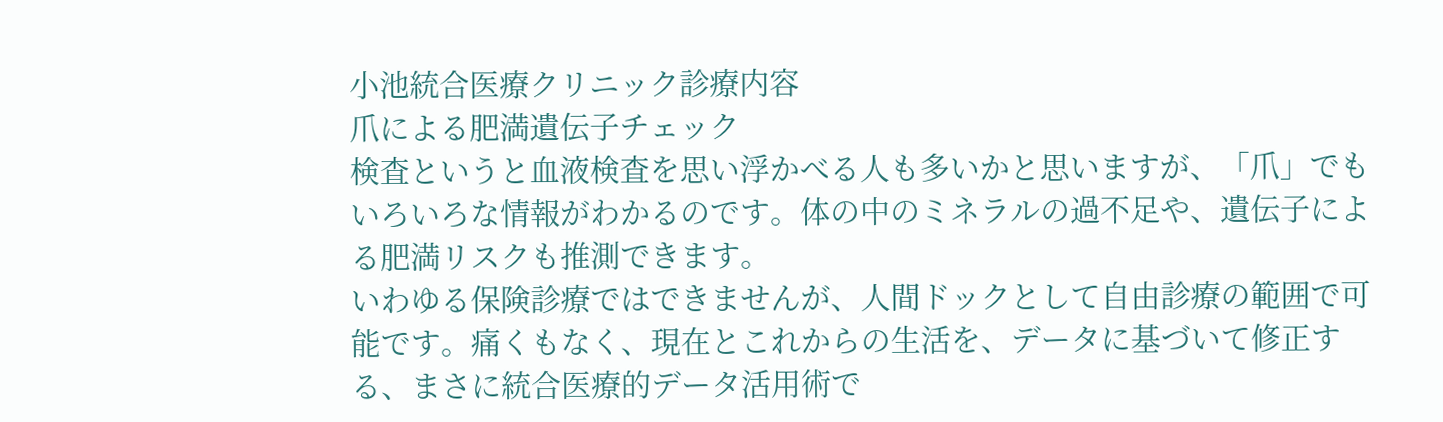小池統合医療クリニック診療内容
爪による肥満遺伝子チェック
検査というと血液検査を思い浮かべる人も多いかと思いますが、「爪」でもいろいろな情報がわかるのです。体の中のミネラルの過不足や、遺伝子による肥満リスクも推測できます。
いわゆる保険診療ではできませんが、人間ドックとして自由診療の範囲で可能です。痛くもなく、現在とこれからの生活を、データに基づいて修正する、まさに統合医療的データ活用術で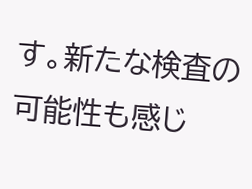す。新たな検査の可能性も感じ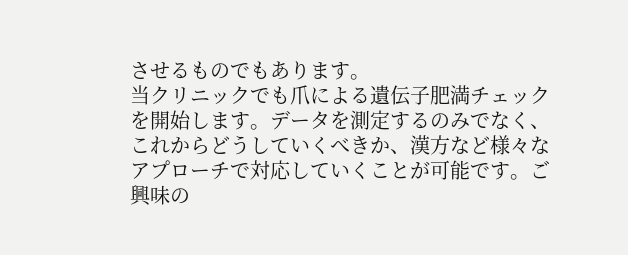させるものでもあります。
当クリニックでも爪による遺伝子肥満チェックを開始します。データを測定するのみでなく、これからどうしていくべきか、漢方など様々なアプローチで対応していくことが可能です。ご興味の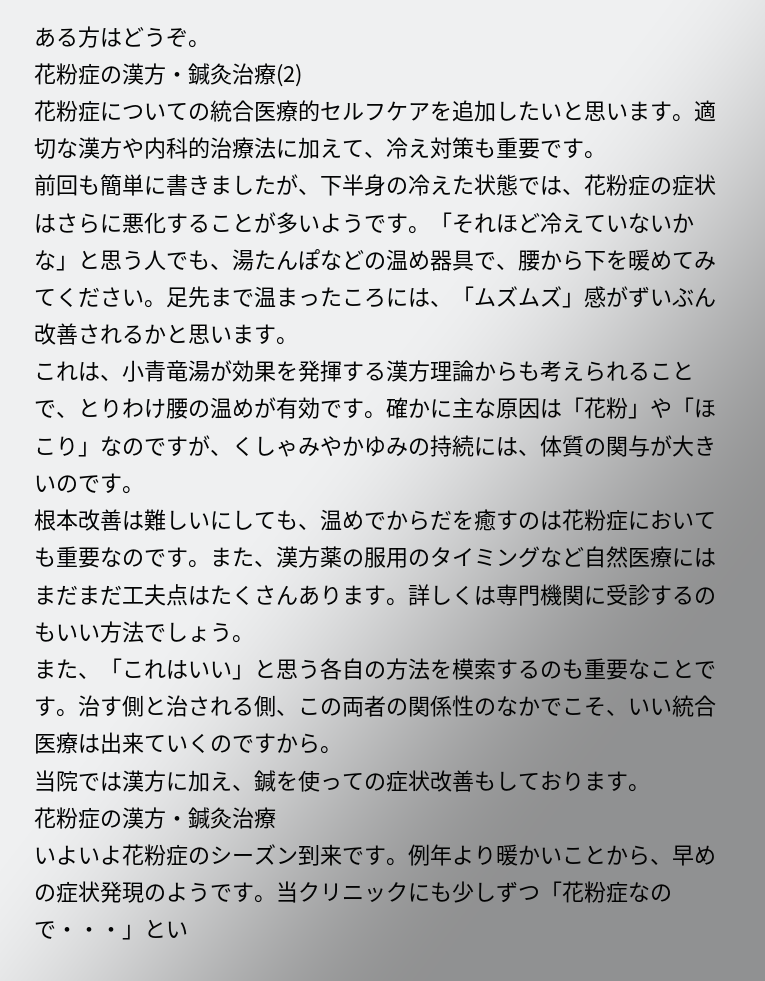ある方はどうぞ。
花粉症の漢方・鍼灸治療(2)
花粉症についての統合医療的セルフケアを追加したいと思います。適切な漢方や内科的治療法に加えて、冷え対策も重要です。
前回も簡単に書きましたが、下半身の冷えた状態では、花粉症の症状はさらに悪化することが多いようです。「それほど冷えていないかな」と思う人でも、湯たんぽなどの温め器具で、腰から下を暖めてみてください。足先まで温まったころには、「ムズムズ」感がずいぶん改善されるかと思います。
これは、小青竜湯が効果を発揮する漢方理論からも考えられることで、とりわけ腰の温めが有効です。確かに主な原因は「花粉」や「ほこり」なのですが、くしゃみやかゆみの持続には、体質の関与が大きいのです。
根本改善は難しいにしても、温めでからだを癒すのは花粉症においても重要なのです。また、漢方薬の服用のタイミングなど自然医療にはまだまだ工夫点はたくさんあります。詳しくは専門機関に受診するのもいい方法でしょう。
また、「これはいい」と思う各自の方法を模索するのも重要なことです。治す側と治される側、この両者の関係性のなかでこそ、いい統合医療は出来ていくのですから。
当院では漢方に加え、鍼を使っての症状改善もしております。
花粉症の漢方・鍼灸治療
いよいよ花粉症のシーズン到来です。例年より暖かいことから、早めの症状発現のようです。当クリニックにも少しずつ「花粉症なので・・・」とい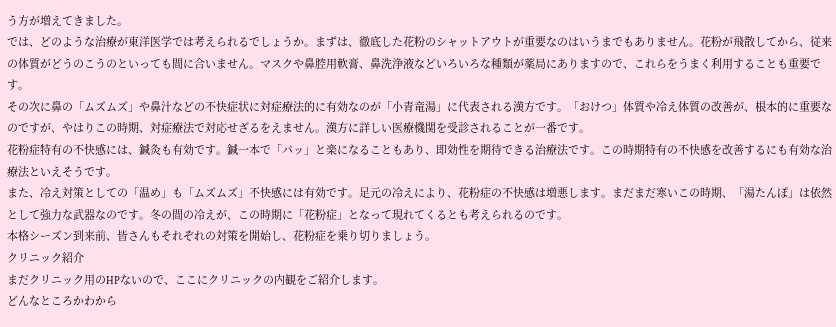う方が増えてきました。
では、どのような治療が東洋医学では考えられるでしょうか。まずは、徹底した花粉のシャットアウトが重要なのはいうまでもありません。花粉が飛散してから、従来の体質がどうのこうのといっても間に合いません。マスクや鼻腔用軟膏、鼻洗浄液などいろいろな種類が薬局にありますので、これらをうまく利用することも重要です。
その次に鼻の「ムズムズ」や鼻汁などの不快症状に対症療法的に有効なのが「小青竜湯」に代表される漢方です。「おけつ」体質や冷え体質の改善が、根本的に重要なのですが、やはりこの時期、対症療法で対応せざるをえません。漢方に詳しい医療機関を受診されることが一番です。
花粉症特有の不快感には、鍼灸も有効です。鍼一本で「パッ」と楽になることもあり、即効性を期待できる治療法です。この時期特有の不快感を改善するにも有効な治療法といえそうです。
また、冷え対策としての「温め」も「ムズムズ」不快感には有効です。足元の冷えにより、花粉症の不快感は増悪します。まだまだ寒いこの時期、「湯たんぽ」は依然として強力な武器なのです。冬の間の冷えが、この時期に「花粉症」となって現れてくるとも考えられるのです。
本格シーズン到来前、皆さんもそれぞれの対策を開始し、花粉症を乗り切りましょう。
クリニック紹介
まだクリニック用のHPないので、ここにクリニックの内観をご紹介します。
どんなところかわから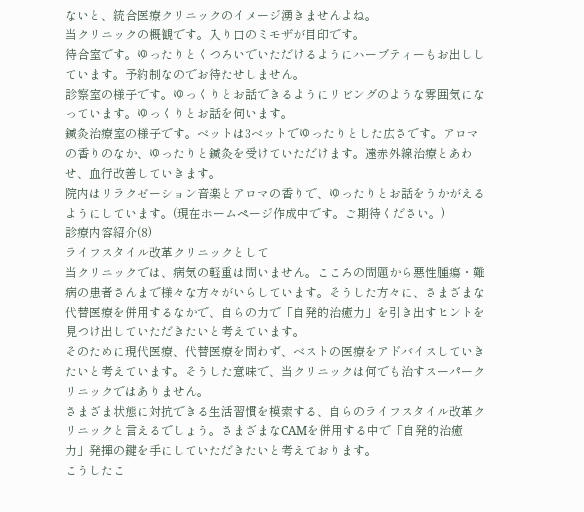ないと、統合医療クリニックのイメージ湧きませんよね。
当クリニックの概観です。入り口のミモザが目印です。
待合室です。ゆったりとくつろいでいただけるようにハーブティーもお出ししています。予約制なのでお待たせしません。
診察室の様子です。ゆっくりとお話できるようにリビングのような雰囲気になっています。ゆっくりとお話を伺います。
鍼灸治療室の様子です。ベットは3ベットでゆったりとした広さです。アロマの香りのなか、ゆったりと鍼灸を受けていただけます。遠赤外線治療とあわせ、血行改善していきます。
院内はリラクゼーション音楽とアロマの香りで、ゆったりとお話をうかがえるようにしています。(現在ホームページ作成中です。ご期待ください。)
診療内容紹介(8)
ライフスタイル改革クリニックとして
当クリニックでは、病気の軽重は問いません。こころの問題から悪性腫瘍・難病の患者さんまで様々な方々がいらしています。そうした方々に、さまざまな代替医療を併用するなかで、自らの力で「自発的治癒力」を引き出すヒントを見つけ出していただきたいと考えています。
そのために現代医療、代替医療を問わず、ベストの医療をアドバイスしていきたいと考えています。そうした意味で、当クリニックは何でも治すスーパークリニックではありません。
さまざま状態に対抗できる生活習慣を模索する、自らのライフスタイル改革クリニックと言えるでしょう。さまざまなCAMを併用する中で「自発的治癒力」発揮の鍵を手にしていただきたいと考えております。
こうしたこ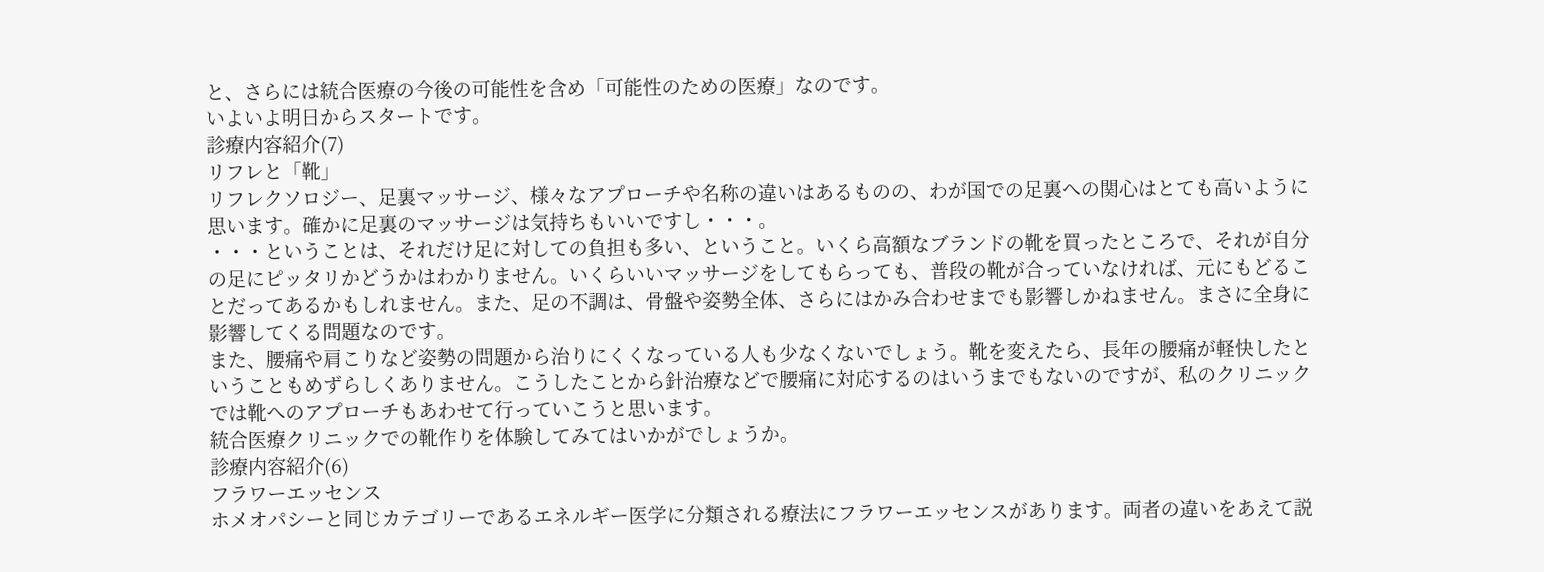と、さらには統合医療の今後の可能性を含め「可能性のための医療」なのです。
いよいよ明日からスタートです。
診療内容紹介(7)
リフレと「靴」
リフレクソロジー、足裏マッサージ、様々なアプローチや名称の違いはあるものの、わが国での足裏への関心はとても高いように思います。確かに足裏のマッサージは気持ちもいいですし・・・。
・・・ということは、それだけ足に対しての負担も多い、ということ。いくら高額なブランドの靴を買ったところで、それが自分の足にピッタリかどうかはわかりません。いくらいいマッサージをしてもらっても、普段の靴が合っていなければ、元にもどることだってあるかもしれません。また、足の不調は、骨盤や姿勢全体、さらにはかみ合わせまでも影響しかねません。まさに全身に影響してくる問題なのです。
また、腰痛や肩こりなど姿勢の問題から治りにくくなっている人も少なくないでしょう。靴を変えたら、長年の腰痛が軽快したということもめずらしくありません。こうしたことから針治療などで腰痛に対応するのはいうまでもないのですが、私のクリニックでは靴へのアプローチもあわせて行っていこうと思います。
統合医療クリニックでの靴作りを体験してみてはいかがでしょうか。
診療内容紹介(6)
フラワーエッセンス
ホメオパシーと同じカテゴリーであるエネルギー医学に分類される療法にフラワーエッセンスがあります。両者の違いをあえて説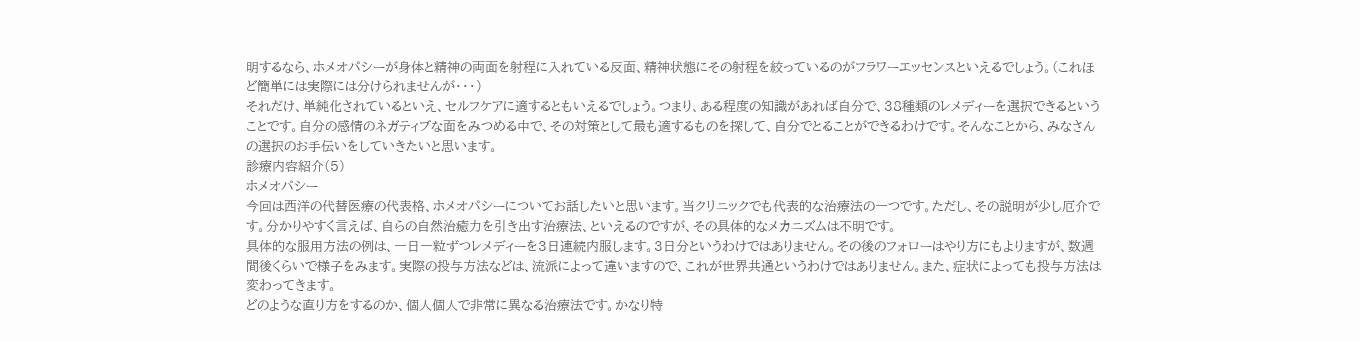明するなら、ホメオパシーが身体と精神の両面を射程に入れている反面、精神状態にその射程を絞っているのがフラワーエッセンスといえるでしょう。(これほど簡単には実際には分けられませんが・・・)
それだけ、単純化されているといえ、セルフケアに適するともいえるでしょう。つまり、ある程度の知識があれば自分で、38種類のレメディーを選択できるということです。自分の感情のネガティブな面をみつめる中で、その対策として最も適するものを探して、自分でとることができるわけです。そんなことから、みなさんの選択のお手伝いをしていきたいと思います。
診療内容紹介(5)
ホメオパシー
今回は西洋の代替医療の代表格、ホメオパシーについてお話したいと思います。当クリニックでも代表的な治療法の一つです。ただし、その説明が少し厄介です。分かりやすく言えば、自らの自然治癒力を引き出す治療法、といえるのですが、その具体的なメカニズムは不明です。
具体的な服用方法の例は、一日一粒ずつレメディーを3日連続内服します。3日分というわけではありません。その後のフォローはやり方にもよりますが、数週間後くらいで様子をみます。実際の投与方法などは、流派によって違いますので、これが世界共通というわけではありません。また、症状によっても投与方法は変わってきます。
どのような直り方をするのか、個人個人で非常に異なる治療法です。かなり特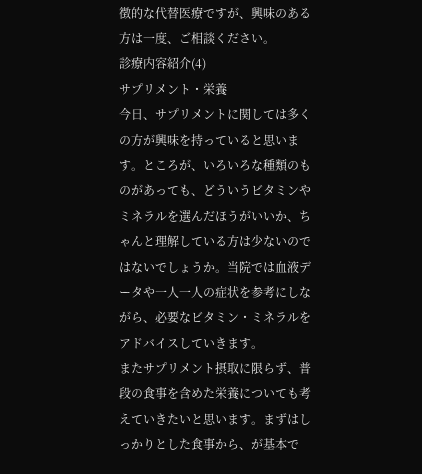徴的な代替医療ですが、興味のある方は一度、ご相談ください。
診療内容紹介(4)
サプリメント・栄養
今日、サプリメントに関しては多くの方が興味を持っていると思います。ところが、いろいろな種類のものがあっても、どういうビタミンやミネラルを選んだほうがいいか、ちゃんと理解している方は少ないのではないでしょうか。当院では血液データや一人一人の症状を参考にしながら、必要なビタミン・ミネラルをアドバイスしていきます。
またサプリメント摂取に限らず、普段の食事を含めた栄養についても考えていきたいと思います。まずはしっかりとした食事から、が基本で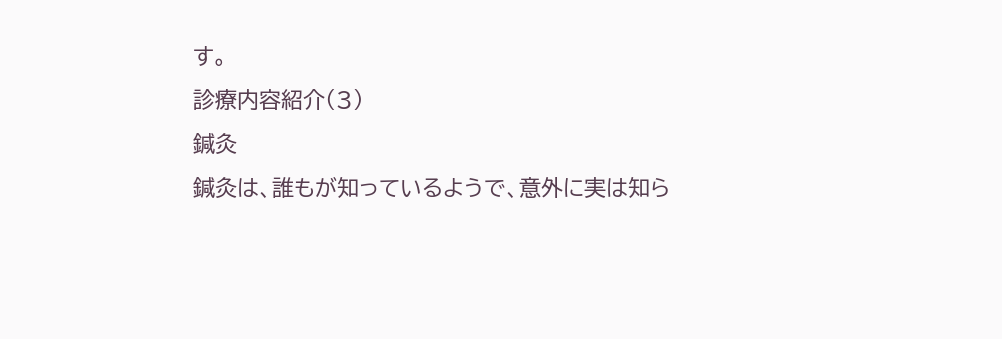す。
診療内容紹介(3)
鍼灸
鍼灸は、誰もが知っているようで、意外に実は知ら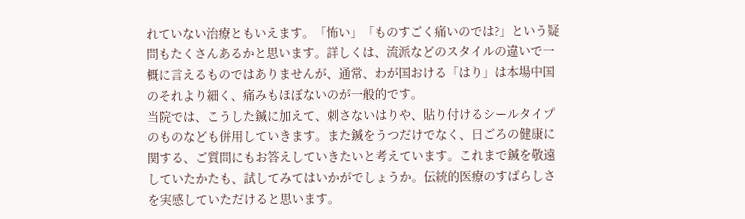れていない治療ともいえます。「怖い」「ものすごく痛いのでは?」という疑問もたくさんあるかと思います。詳しくは、流派などのスタイルの違いで一概に言えるものではありませんが、通常、わが国おける「はり」は本場中国のそれより細く、痛みもほぼないのが一般的です。
当院では、こうした鍼に加えて、刺さないはりや、貼り付けるシールタイプのものなども併用していきます。また鍼をうつだけでなく、日ごろの健康に関する、ご質問にもお答えしていきたいと考えています。これまで鍼を敬遠していたかたも、試してみてはいかがでしょうか。伝統的医療のすばらしさを実感していただけると思います。